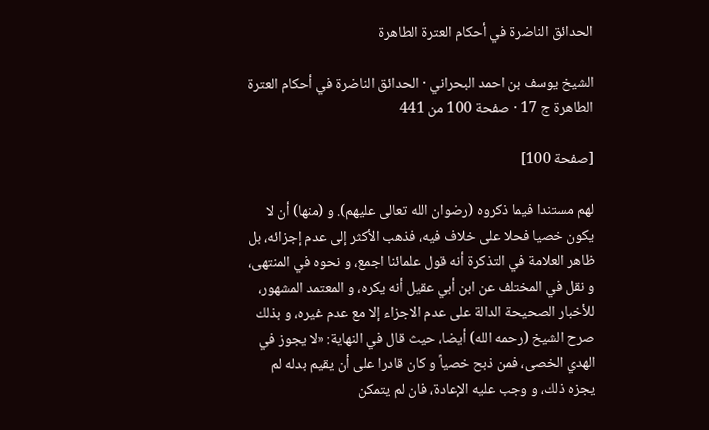الحدائق الناضرة في أحكام العترة الطاهرة

الشيخ يوسف بن احمد البحراني · الحدائق الناضرة في أحكام العترة الطاهرة ج 17 · صفحة 100 من 441

[صفحة 100]

لهم مستندا فيما ذكروه (رضوان الله تعالى عليهم). و (منها) أن لا يكون خصيا فحلا على خلاف فيه، فذهب الأكثر إلى عدم إجزائه، بل ظاهر العلامة في التذكرة أنه قول علمائنا اجمع، و نحوه في المنتهى، و نقل في المختلف عن ابن أبي عقيل أنه يكره، و المعتمد المشهور، للأخبار الصحيحة الدالة على عدم الاجزاء إلا مع عدم غيره، و بذلك صرح الشيخ (رحمه الله) أيضا، حيث قال في النهاية: «لا يجوز في الهدي الخصى، فمن ذبح خصياً و كان قادرا على أن يقيم بدله لم يجزه ذلك، و وجب عليه الإعادة، فان لم يتمكن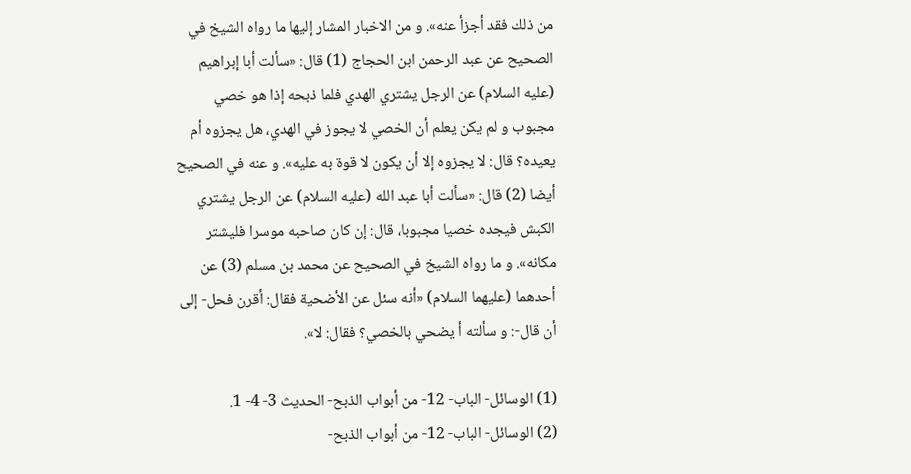من ذلك فقد أجزأ عنه». و من الاخبار المشار إليها ما رواه الشيخ في الصحيح عن عبد الرحمن ابن الحجاج (1) قال: «سألت أبا إبراهيم (عليه السلام) عن الرجل يشتري الهدي فلما ذبحه إذا هو خصي مجبوب و لم يكن يعلم أن الخصي لا يجوز في الهدي، هل يجزوه أم يعيده؟ قال: لا يجزوه إلا أن يكون لا قوة به عليه». و عنه في الصحيح أيضا (2) قال: «سألت أبا عبد الله (عليه السلام) عن الرجل يشتري الكبش فيجده خصيا مجبوبا، قال: إن كان صاحبه موسرا فليشتر مكانه». و ما رواه الشيخ في الصحيح عن محمد بن مسلم (3) عن أحدهما (عليهما السلام) «أنه سئل عن الأضحية فقال: أقرن فحل- إلى أن قال-: و سألته أ يضحي بالخصي؟ فقال: لا».

(1) الوسائل- الباب- 12- من أبواب الذبح- الحديث 3- 4- 1.
(2) الوسائل- الباب- 12- من أبواب الذبح-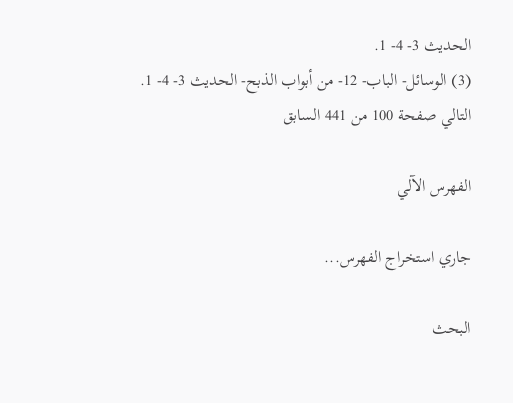الحديث 3- 4- 1.
(3) الوسائل- الباب- 12- من أبواب الذبح- الحديث 3- 4- 1.
التالي صفحة 100 من 441 السابق

الفهرس الآلي

جاري استخراج الفهرس...

البحث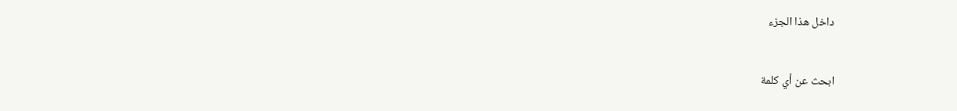داخل هذا الجزء

ابحث عن أي كلمة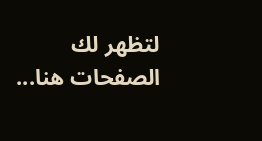لتظهر لك الصفحات هنا...